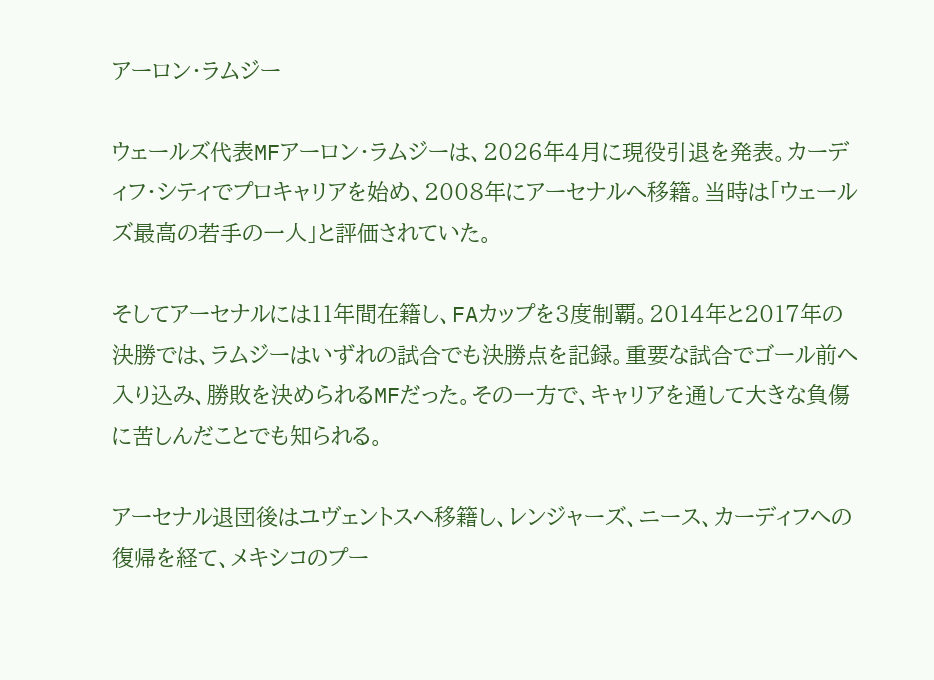アーロン・ラムジー

ウェールズ代表MFアーロン・ラムジーは、2026年4月に現役引退を発表。カーディフ・シティでプロキャリアを始め、2008年にアーセナルへ移籍。当時は「ウェールズ最高の若手の一人」と評価されていた。

そしてアーセナルには11年間在籍し、FAカップを3度制覇。2014年と2017年の決勝では、ラムジーはいずれの試合でも決勝点を記録。重要な試合でゴール前へ入り込み、勝敗を決められるMFだった。その一方で、キャリアを通して大きな負傷に苦しんだことでも知られる。

アーセナル退団後はユヴェントスへ移籍し、レンジャーズ、ニース、カーディフへの復帰を経て、メキシコのプー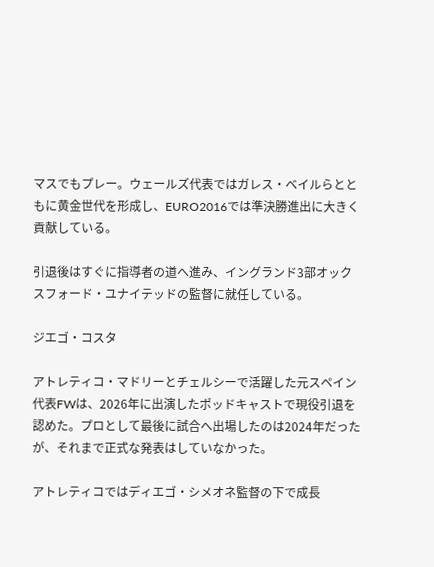マスでもプレー。ウェールズ代表ではガレス・ベイルらとともに黄金世代を形成し、EURO2016では準決勝進出に大きく貢献している。

引退後はすぐに指導者の道へ進み、イングランド3部オックスフォード・ユナイテッドの監督に就任している。

ジエゴ・コスタ

アトレティコ・マドリーとチェルシーで活躍した元スペイン代表FWは、2026年に出演したポッドキャストで現役引退を認めた。プロとして最後に試合へ出場したのは2024年だったが、それまで正式な発表はしていなかった。

アトレティコではディエゴ・シメオネ監督の下で成長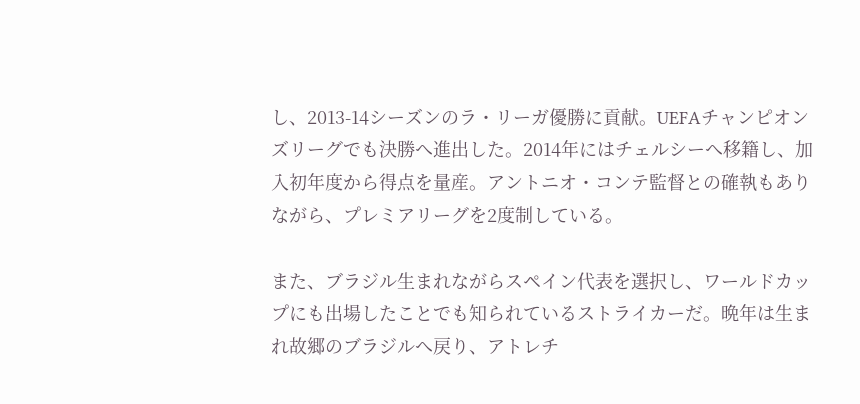し、2013-14シーズンのラ・リーガ優勝に貢献。UEFAチャンピオンズリーグでも決勝へ進出した。2014年にはチェルシーへ移籍し、加入初年度から得点を量産。アントニオ・コンテ監督との確執もありながら、プレミアリーグを2度制している。

また、ブラジル生まれながらスペイン代表を選択し、ワールドカップにも出場したことでも知られているストライカーだ。晩年は生まれ故郷のブラジルへ戻り、アトレチ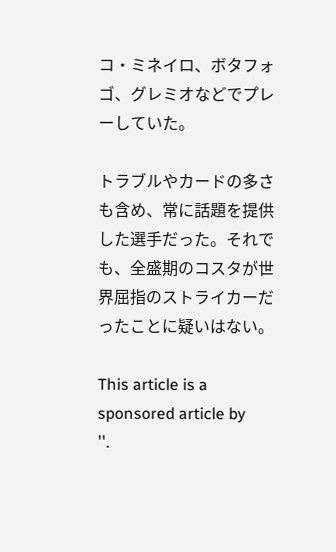コ・ミネイロ、ボタフォゴ、グレミオなどでプレーしていた。

トラブルやカードの多さも含め、常に話題を提供した選手だった。それでも、全盛期のコスタが世界屈指のストライカーだったことに疑いはない。

This article is a sponsored article by
''.